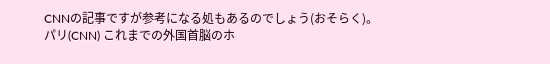CNNの記事ですが参考になる処もあるのでしょう(おそらく)。
パリ(CNN) これまでの外国首脳のホ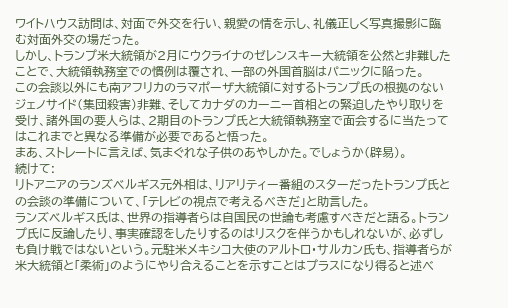ワイトハウス訪問は、対面で外交を行い、親愛の情を示し、礼儀正しく写真撮影に臨む対面外交の場だった。
しかし、トランプ米大統領が2月にウクライナのゼレンスキー大統領を公然と非難したことで、大統領執務室での慣例は覆され、一部の外国首脳はパニックに陥った。
この会談以外にも南アフリカのラマポーザ大統領に対するトランプ氏の根拠のないジェノサイド(集団殺害)非難、そしてカナダのカーニー首相との緊迫したやり取りを受け、諸外国の要人らは、2期目のトランプ氏と大統領執務室で面会するに当たってはこれまでと異なる準備が必要であると悟った。
まあ、ストレートに言えば、気まぐれな子供のあやしかた。でしょうか(辟易)。
続けて:
リトアニアのランズベルギス元外相は、リアリティー番組のスターだったトランプ氏との会談の準備について、「テレビの視点で考えるべきだ」と助言した。
ランズベルギス氏は、世界の指導者らは自国民の世論も考慮すべきだと語る。トランプ氏に反論したり、事実確認をしたりするのはリスクを伴うかもしれないが、必ずしも負け戦ではないという。元駐米メキシコ大使のアルトロ・サルカン氏も、指導者らが米大統領と「柔術」のようにやり合えることを示すことはプラスになり得ると述べ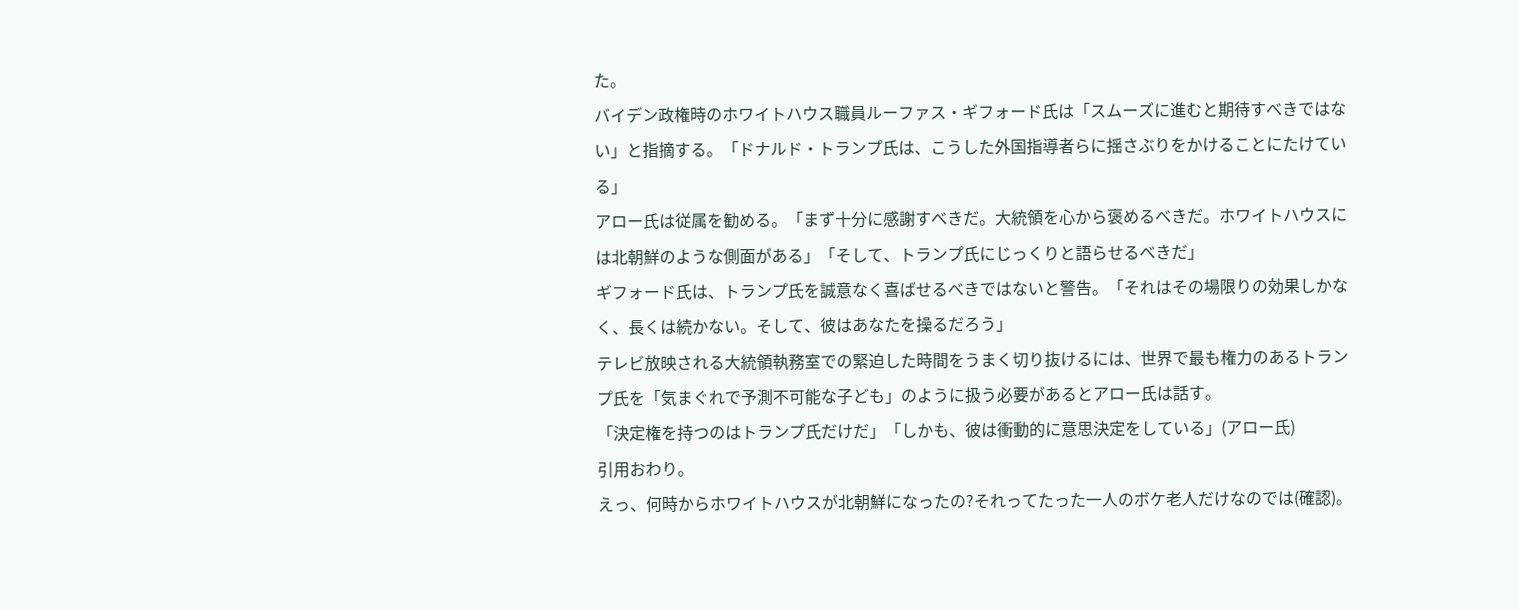た。
バイデン政権時のホワイトハウス職員ルーファス・ギフォード氏は「スムーズに進むと期待すべきではない」と指摘する。「ドナルド・トランプ氏は、こうした外国指導者らに揺さぶりをかけることにたけている」
アロー氏は従属を勧める。「まず十分に感謝すべきだ。大統領を心から褒めるべきだ。ホワイトハウスには北朝鮮のような側面がある」「そして、トランプ氏にじっくりと語らせるべきだ」
ギフォード氏は、トランプ氏を誠意なく喜ばせるべきではないと警告。「それはその場限りの効果しかなく、長くは続かない。そして、彼はあなたを操るだろう」
テレビ放映される大統領執務室での緊迫した時間をうまく切り抜けるには、世界で最も権力のあるトランプ氏を「気まぐれで予測不可能な子ども」のように扱う必要があるとアロー氏は話す。
「決定権を持つのはトランプ氏だけだ」「しかも、彼は衝動的に意思決定をしている」(アロー氏)
引用おわり。
えっ、何時からホワイトハウスが北朝鮮になったの?それってたった一人のボケ老人だけなのでは(確認)。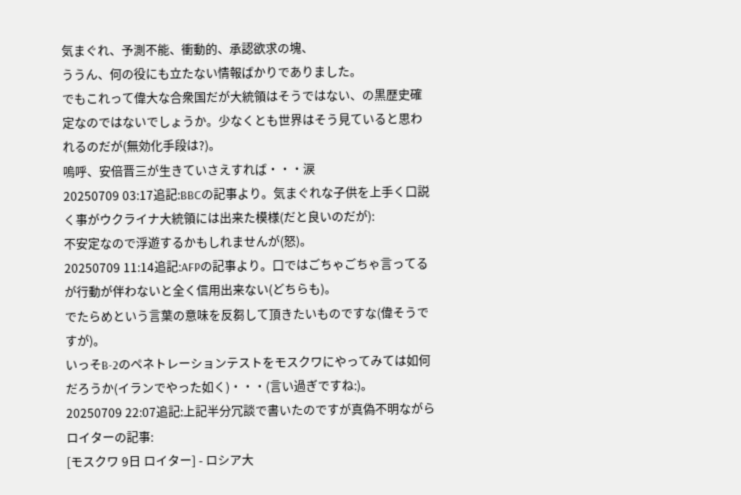気まぐれ、予測不能、衝動的、承認欲求の塊、
ううん、何の役にも立たない情報ばかりでありました。
でもこれって偉大な合衆国だが大統領はそうではない、の黒歴史確定なのではないでしょうか。少なくとも世界はそう見ていると思われるのだが(無効化手段は?)。
嗚呼、安倍晋三が生きていさえすれば・・・涙
20250709 03:17追記:BBCの記事より。気まぐれな子供を上手く口説く事がウクライナ大統領には出来た模様(だと良いのだが):
不安定なので浮遊するかもしれませんが(怒)。
20250709 11:14追記:AFPの記事より。口ではごちゃごちゃ言ってるが行動が伴わないと全く信用出来ない(どちらも)。
でたらめという言葉の意味を反芻して頂きたいものですな(偉そうですが)。
いっそB-2のペネトレーションテストをモスクワにやってみては如何だろうか(イランでやった如く)・・・(言い過ぎですね:)。
20250709 22:07追記:上記半分冗談で書いたのですが真偽不明ながらロイターの記事:
[モスクワ 9日 ロイター] - ロシア大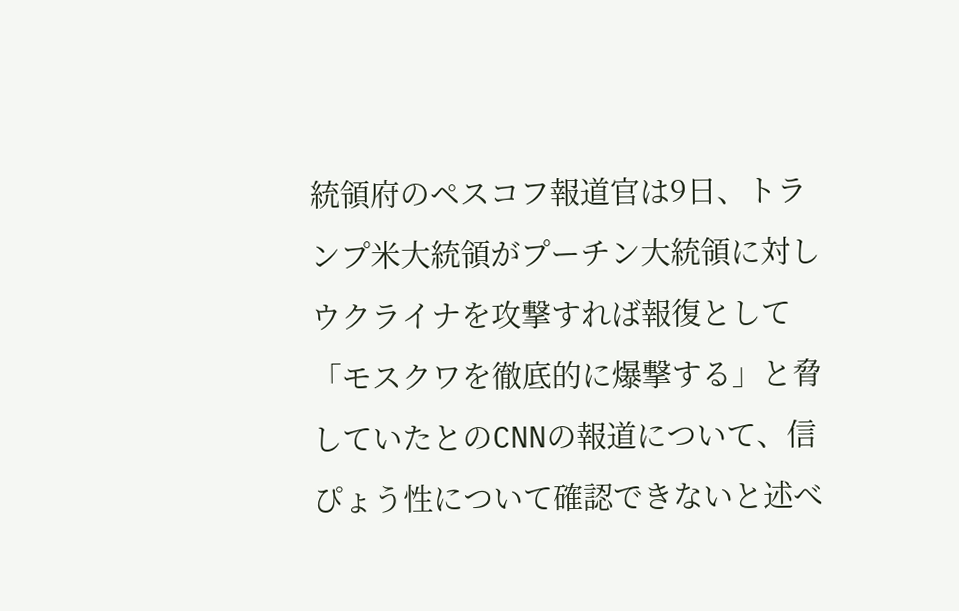統領府のペスコフ報道官は9日、トランプ米大統領がプーチン大統領に対しウクライナを攻撃すれば報復として「モスクワを徹底的に爆撃する」と脅していたとのCNNの報道について、信ぴょう性について確認できないと述べ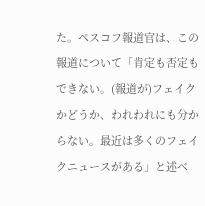た。ペスコフ報道官は、この報道について「肯定も否定もできない。(報道が)フェイクかどうか、われわれにも分からない。最近は多くのフェイクニュースがある」と述べ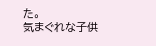た。
気まぐれな子供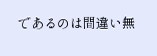であるのは間違い無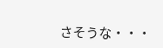さそうな・・・